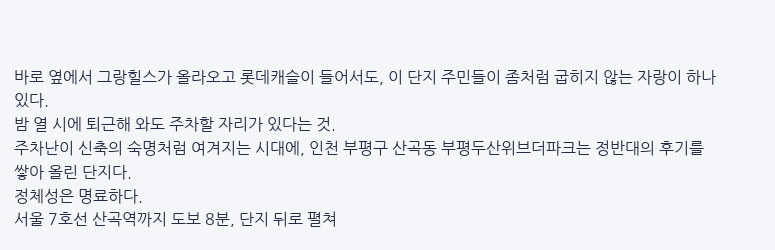바로 옆에서 그랑힐스가 올라오고 롯데캐슬이 들어서도, 이 단지 주민들이 좀처럼 굽히지 않는 자랑이 하나 있다.
밤 열 시에 퇴근해 와도 주차할 자리가 있다는 것.
주차난이 신축의 숙명처럼 여겨지는 시대에, 인천 부평구 산곡동 부평두산위브더파크는 정반대의 후기를 쌓아 올린 단지다.
정체성은 명료하다.
서울 7호선 산곡역까지 도보 8분, 단지 뒤로 펼쳐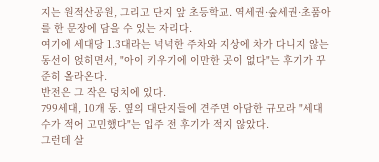지는 원적산공원, 그리고 단지 앞 초등학교. 역세권·숲세권·초품아를 한 문장에 담을 수 있는 자리다.
여기에 세대당 1.3대라는 넉넉한 주차와 지상에 차가 다니지 않는 동선이 얹히면서, "아이 키우기에 이만한 곳이 없다"는 후기가 꾸준히 올라온다.
반전은 그 작은 덩치에 있다.
799세대, 10개 동. 옆의 대단지들에 견주면 아담한 규모라 "세대수가 적어 고민했다"는 입주 전 후기가 적지 않았다.
그런데 살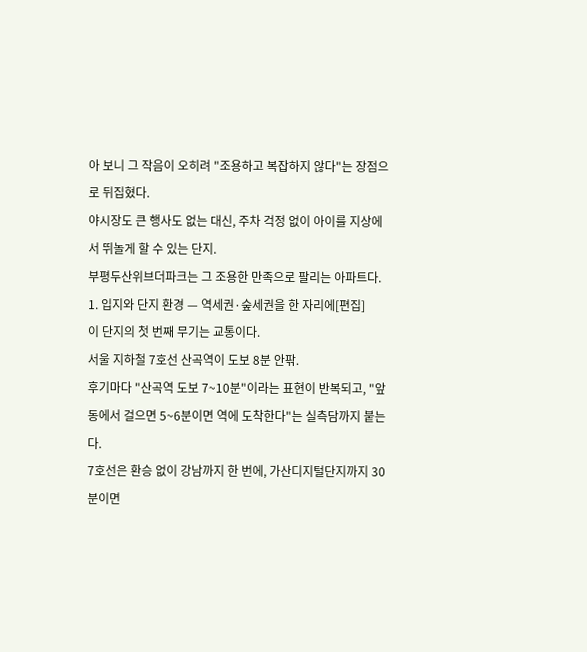아 보니 그 작음이 오히려 "조용하고 복잡하지 않다"는 장점으로 뒤집혔다.
야시장도 큰 행사도 없는 대신, 주차 걱정 없이 아이를 지상에서 뛰놀게 할 수 있는 단지.
부평두산위브더파크는 그 조용한 만족으로 팔리는 아파트다.
1. 입지와 단지 환경 — 역세권·숲세권을 한 자리에[편집]
이 단지의 첫 번째 무기는 교통이다.
서울 지하철 7호선 산곡역이 도보 8분 안팎.
후기마다 "산곡역 도보 7~10분"이라는 표현이 반복되고, "앞동에서 걸으면 5~6분이면 역에 도착한다"는 실측담까지 붙는다.
7호선은 환승 없이 강남까지 한 번에, 가산디지털단지까지 30분이면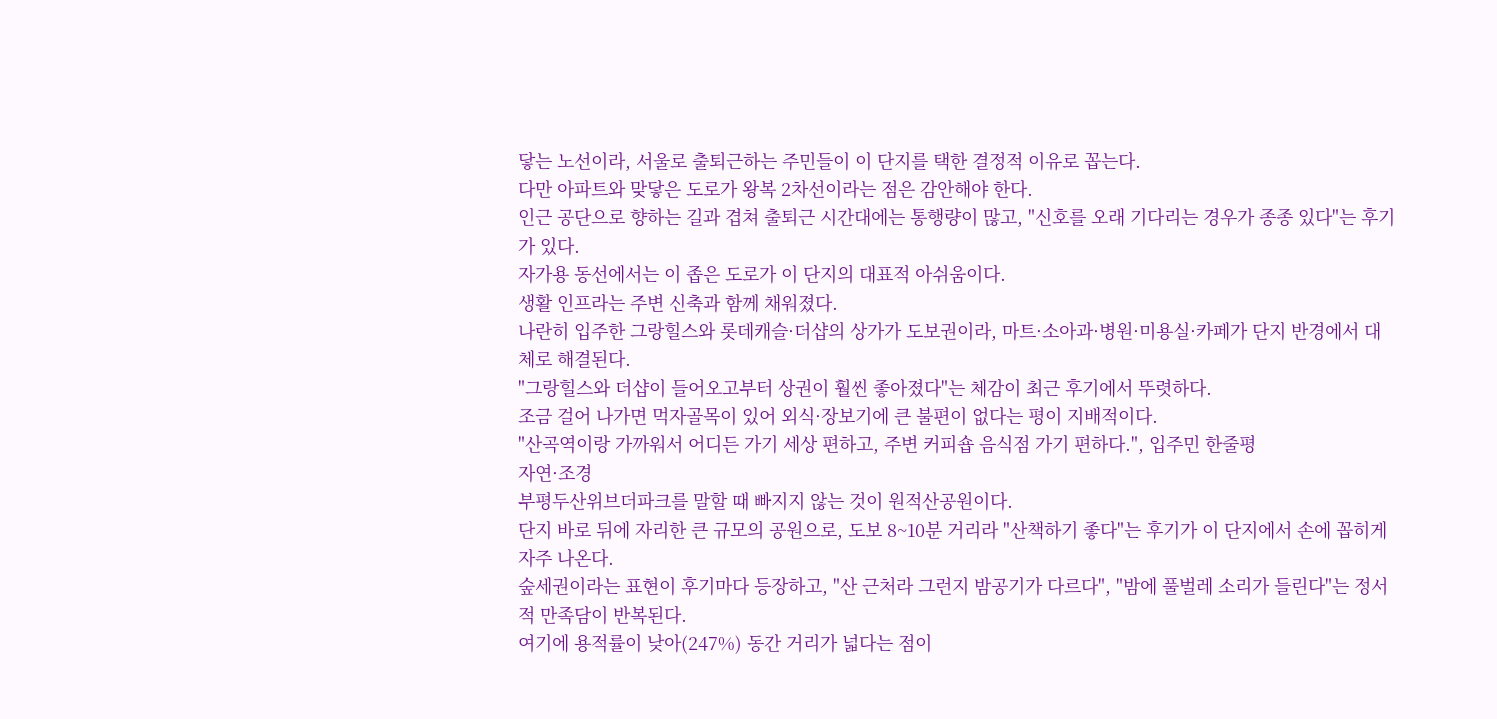닿는 노선이라, 서울로 출퇴근하는 주민들이 이 단지를 택한 결정적 이유로 꼽는다.
다만 아파트와 맞닿은 도로가 왕복 2차선이라는 점은 감안해야 한다.
인근 공단으로 향하는 길과 겹쳐 출퇴근 시간대에는 통행량이 많고, "신호를 오래 기다리는 경우가 종종 있다"는 후기가 있다.
자가용 동선에서는 이 좁은 도로가 이 단지의 대표적 아쉬움이다.
생활 인프라는 주변 신축과 함께 채워졌다.
나란히 입주한 그랑힐스와 롯데캐슬·더샵의 상가가 도보권이라, 마트·소아과·병원·미용실·카페가 단지 반경에서 대체로 해결된다.
"그랑힐스와 더샵이 들어오고부터 상권이 훨씬 좋아졌다"는 체감이 최근 후기에서 뚜렷하다.
조금 걸어 나가면 먹자골목이 있어 외식·장보기에 큰 불편이 없다는 평이 지배적이다.
"산곡역이랑 가까워서 어디든 가기 세상 편하고, 주변 커피숍 음식점 가기 편하다.", 입주민 한줄평
자연·조경
부평두산위브더파크를 말할 때 빠지지 않는 것이 원적산공원이다.
단지 바로 뒤에 자리한 큰 규모의 공원으로, 도보 8~10분 거리라 "산책하기 좋다"는 후기가 이 단지에서 손에 꼽히게 자주 나온다.
숲세권이라는 표현이 후기마다 등장하고, "산 근처라 그런지 밤공기가 다르다", "밤에 풀벌레 소리가 들린다"는 정서적 만족담이 반복된다.
여기에 용적률이 낮아(247%) 동간 거리가 넓다는 점이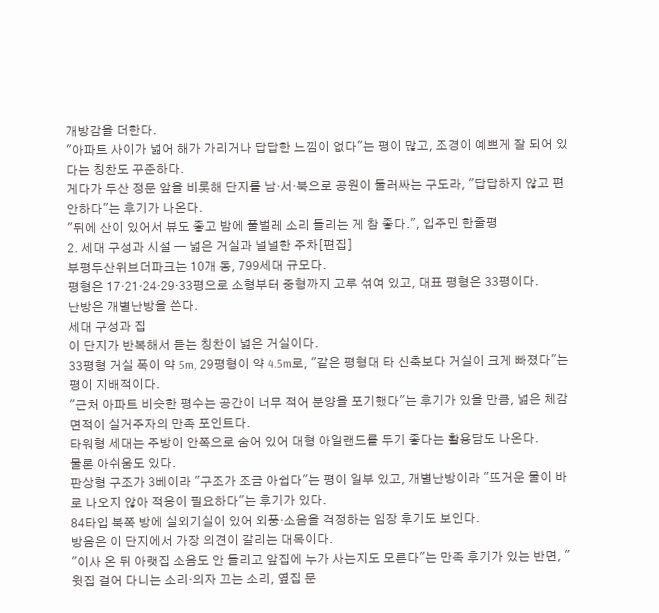개방감을 더한다.
"아파트 사이가 넓어 해가 가리거나 답답한 느낌이 없다"는 평이 많고, 조경이 예쁘게 잘 되어 있다는 칭찬도 꾸준하다.
게다가 두산 정문 앞을 비롯해 단지를 남·서·북으로 공원이 둘러싸는 구도라, "답답하지 않고 편안하다"는 후기가 나온다.
"뒤에 산이 있어서 뷰도 좋고 밤에 풀벌레 소리 들리는 게 참 좋다.", 입주민 한줄평
2. 세대 구성과 시설 — 넓은 거실과 널널한 주차[편집]
부평두산위브더파크는 10개 동, 799세대 규모다.
평형은 17·21·24·29·33평으로 소형부터 중형까지 고루 섞여 있고, 대표 평형은 33평이다.
난방은 개별난방을 쓴다.
세대 구성과 집
이 단지가 반복해서 듣는 칭찬이 넓은 거실이다.
33평형 거실 폭이 약 5m, 29평형이 약 4.5m로, "같은 평형대 타 신축보다 거실이 크게 빠졌다"는 평이 지배적이다.
"근처 아파트 비슷한 평수는 공간이 너무 적어 분양을 포기했다"는 후기가 있을 만큼, 넓은 체감 면적이 실거주자의 만족 포인트다.
타워형 세대는 주방이 안쪽으로 숨어 있어 대형 아일랜드를 두기 좋다는 활용담도 나온다.
물론 아쉬움도 있다.
판상형 구조가 3베이라 "구조가 조금 아쉽다"는 평이 일부 있고, 개별난방이라 "뜨거운 물이 바로 나오지 않아 적응이 필요하다"는 후기가 있다.
84타입 북쪽 방에 실외기실이 있어 외풍·소음을 걱정하는 임장 후기도 보인다.
방음은 이 단지에서 가장 의견이 갈리는 대목이다.
"이사 온 뒤 아랫집 소음도 안 들리고 앞집에 누가 사는지도 모른다"는 만족 후기가 있는 반면, "윗집 걸어 다니는 소리·의자 끄는 소리, 옆집 문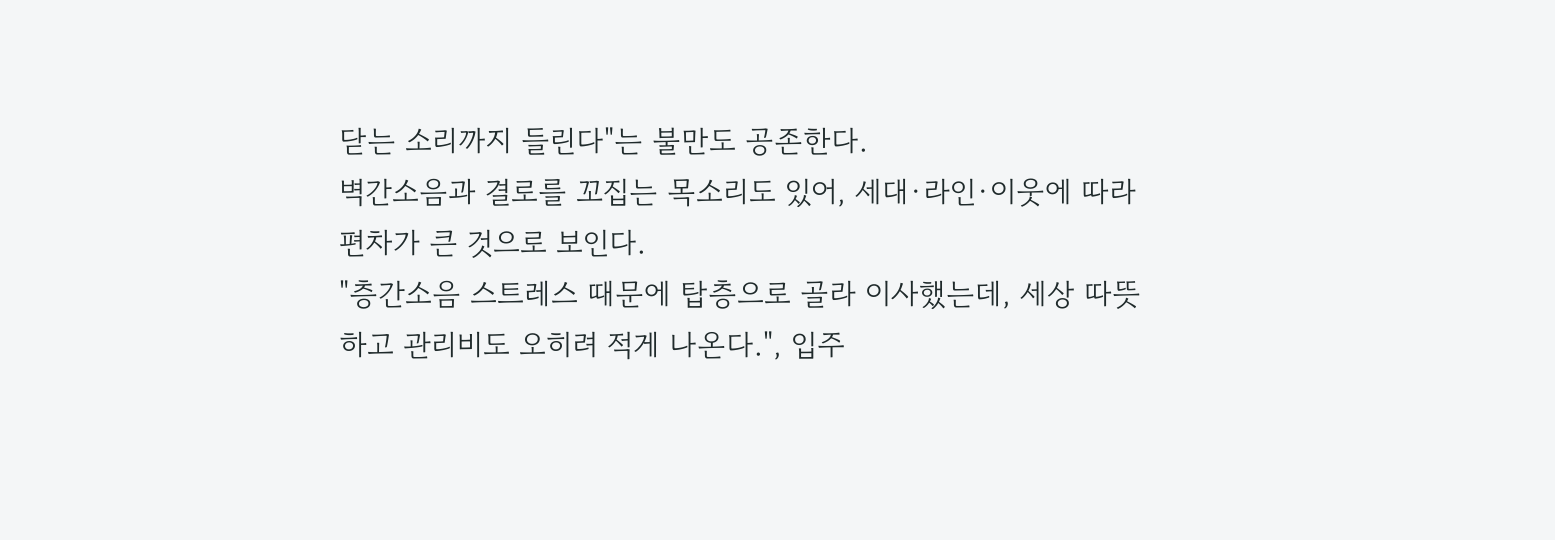닫는 소리까지 들린다"는 불만도 공존한다.
벽간소음과 결로를 꼬집는 목소리도 있어, 세대·라인·이웃에 따라 편차가 큰 것으로 보인다.
"층간소음 스트레스 때문에 탑층으로 골라 이사했는데, 세상 따뜻하고 관리비도 오히려 적게 나온다.", 입주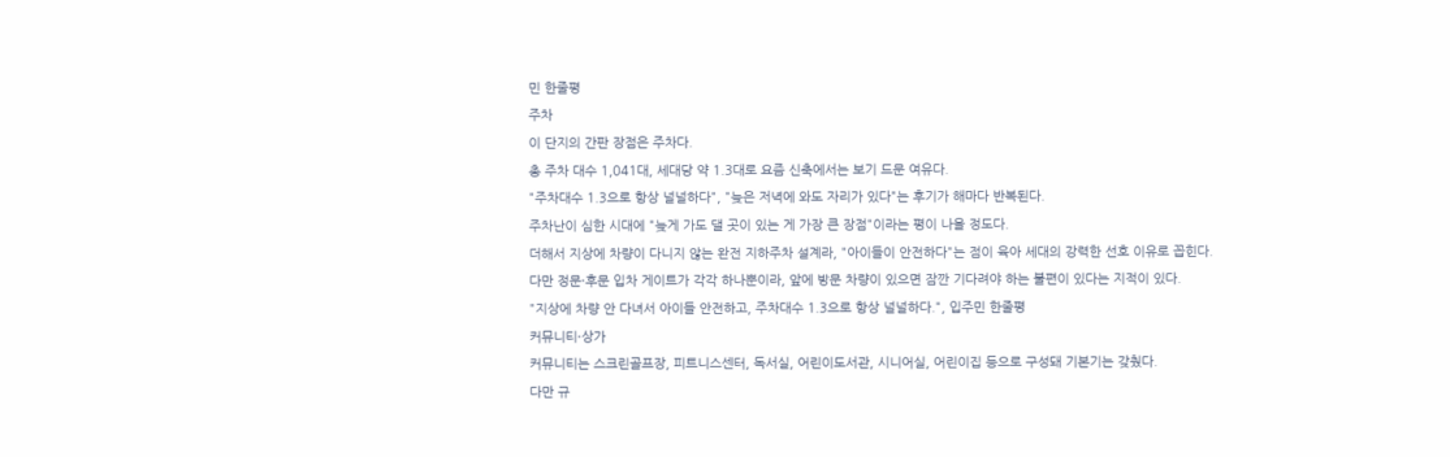민 한줄평
주차
이 단지의 간판 장점은 주차다.
총 주차 대수 1,041대, 세대당 약 1.3대로 요즘 신축에서는 보기 드문 여유다.
"주차대수 1.3으로 항상 널널하다", "늦은 저녁에 와도 자리가 있다"는 후기가 해마다 반복된다.
주차난이 심한 시대에 "늦게 가도 댈 곳이 있는 게 가장 큰 장점"이라는 평이 나올 정도다.
더해서 지상에 차량이 다니지 않는 완전 지하주차 설계라, "아이들이 안전하다"는 점이 육아 세대의 강력한 선호 이유로 꼽힌다.
다만 정문·후문 입차 게이트가 각각 하나뿐이라, 앞에 방문 차량이 있으면 잠깐 기다려야 하는 불편이 있다는 지적이 있다.
"지상에 차량 안 다녀서 아이들 안전하고, 주차대수 1.3으로 항상 널널하다.", 입주민 한줄평
커뮤니티·상가
커뮤니티는 스크린골프장, 피트니스센터, 독서실, 어린이도서관, 시니어실, 어린이집 등으로 구성돼 기본기는 갖췄다.
다만 규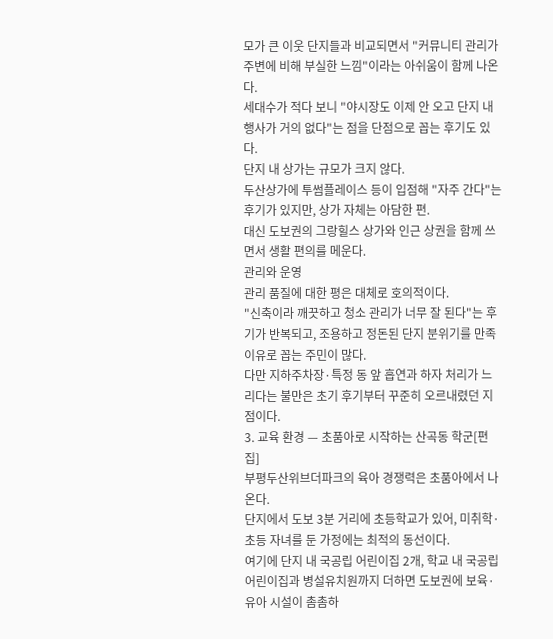모가 큰 이웃 단지들과 비교되면서 "커뮤니티 관리가 주변에 비해 부실한 느낌"이라는 아쉬움이 함께 나온다.
세대수가 적다 보니 "야시장도 이제 안 오고 단지 내 행사가 거의 없다"는 점을 단점으로 꼽는 후기도 있다.
단지 내 상가는 규모가 크지 않다.
두산상가에 투썸플레이스 등이 입점해 "자주 간다"는 후기가 있지만, 상가 자체는 아담한 편.
대신 도보권의 그랑힐스 상가와 인근 상권을 함께 쓰면서 생활 편의를 메운다.
관리와 운영
관리 품질에 대한 평은 대체로 호의적이다.
"신축이라 깨끗하고 청소 관리가 너무 잘 된다"는 후기가 반복되고, 조용하고 정돈된 단지 분위기를 만족 이유로 꼽는 주민이 많다.
다만 지하주차장·특정 동 앞 흡연과 하자 처리가 느리다는 불만은 초기 후기부터 꾸준히 오르내렸던 지점이다.
3. 교육 환경 — 초품아로 시작하는 산곡동 학군[편집]
부평두산위브더파크의 육아 경쟁력은 초품아에서 나온다.
단지에서 도보 3분 거리에 초등학교가 있어, 미취학·초등 자녀를 둔 가정에는 최적의 동선이다.
여기에 단지 내 국공립 어린이집 2개, 학교 내 국공립 어린이집과 병설유치원까지 더하면 도보권에 보육·유아 시설이 촘촘하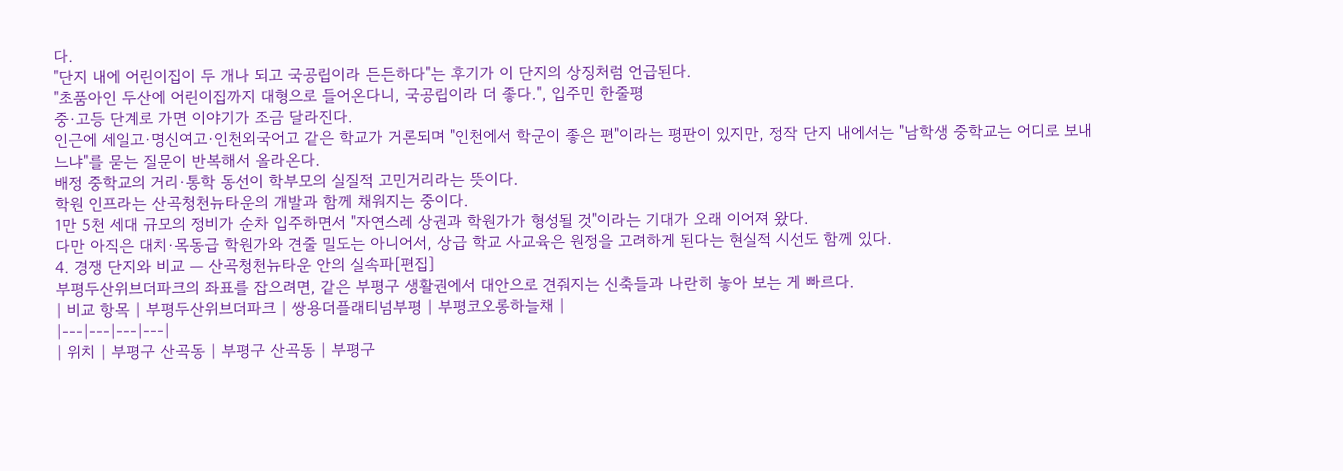다.
"단지 내에 어린이집이 두 개나 되고 국공립이라 든든하다"는 후기가 이 단지의 상징처럼 언급된다.
"초품아인 두산에 어린이집까지 대형으로 들어온다니, 국공립이라 더 좋다.", 입주민 한줄평
중·고등 단계로 가면 이야기가 조금 달라진다.
인근에 세일고·명신여고·인천외국어고 같은 학교가 거론되며 "인천에서 학군이 좋은 편"이라는 평판이 있지만, 정작 단지 내에서는 "남학생 중학교는 어디로 보내느냐"를 묻는 질문이 반복해서 올라온다.
배정 중학교의 거리·통학 동선이 학부모의 실질적 고민거리라는 뜻이다.
학원 인프라는 산곡청천뉴타운의 개발과 함께 채워지는 중이다.
1만 5천 세대 규모의 정비가 순차 입주하면서 "자연스레 상권과 학원가가 형성될 것"이라는 기대가 오래 이어져 왔다.
다만 아직은 대치·목동급 학원가와 견줄 밀도는 아니어서, 상급 학교 사교육은 원정을 고려하게 된다는 현실적 시선도 함께 있다.
4. 경쟁 단지와 비교 — 산곡청천뉴타운 안의 실속파[편집]
부평두산위브더파크의 좌표를 잡으려면, 같은 부평구 생활권에서 대안으로 견줘지는 신축들과 나란히 놓아 보는 게 빠르다.
| 비교 항목 | 부평두산위브더파크 | 쌍용더플래티넘부평 | 부평코오롱하늘채 |
|---|---|---|---|
| 위치 | 부평구 산곡동 | 부평구 산곡동 | 부평구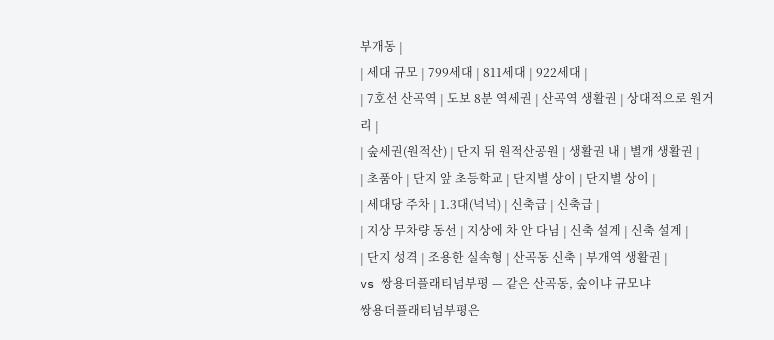부개동 |
| 세대 규모 | 799세대 | 811세대 | 922세대 |
| 7호선 산곡역 | 도보 8분 역세권 | 산곡역 생활권 | 상대적으로 원거리 |
| 숲세권(원적산) | 단지 뒤 원적산공원 | 생활권 내 | 별개 생활권 |
| 초품아 | 단지 앞 초등학교 | 단지별 상이 | 단지별 상이 |
| 세대당 주차 | 1.3대(넉넉) | 신축급 | 신축급 |
| 지상 무차량 동선 | 지상에 차 안 다님 | 신축 설계 | 신축 설계 |
| 단지 성격 | 조용한 실속형 | 산곡동 신축 | 부개역 생활권 |
vs 쌍용더플래티넘부평 — 같은 산곡동, 숲이냐 규모냐
쌍용더플래티넘부평은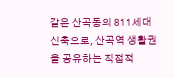같은 산곡동의 811세대 신축으로, 산곡역 생활권을 공유하는 직접적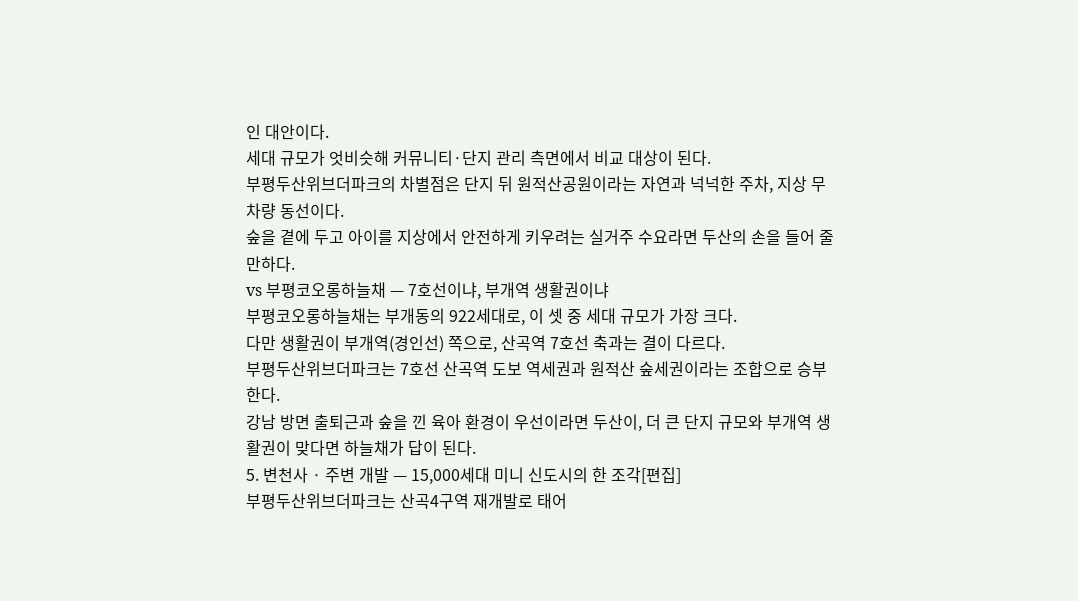인 대안이다.
세대 규모가 엇비슷해 커뮤니티·단지 관리 측면에서 비교 대상이 된다.
부평두산위브더파크의 차별점은 단지 뒤 원적산공원이라는 자연과 넉넉한 주차, 지상 무차량 동선이다.
숲을 곁에 두고 아이를 지상에서 안전하게 키우려는 실거주 수요라면 두산의 손을 들어 줄 만하다.
vs 부평코오롱하늘채 — 7호선이냐, 부개역 생활권이냐
부평코오롱하늘채는 부개동의 922세대로, 이 셋 중 세대 규모가 가장 크다.
다만 생활권이 부개역(경인선) 쪽으로, 산곡역 7호선 축과는 결이 다르다.
부평두산위브더파크는 7호선 산곡역 도보 역세권과 원적산 숲세권이라는 조합으로 승부한다.
강남 방면 출퇴근과 숲을 낀 육아 환경이 우선이라면 두산이, 더 큰 단지 규모와 부개역 생활권이 맞다면 하늘채가 답이 된다.
5. 변천사 · 주변 개발 — 15,000세대 미니 신도시의 한 조각[편집]
부평두산위브더파크는 산곡4구역 재개발로 태어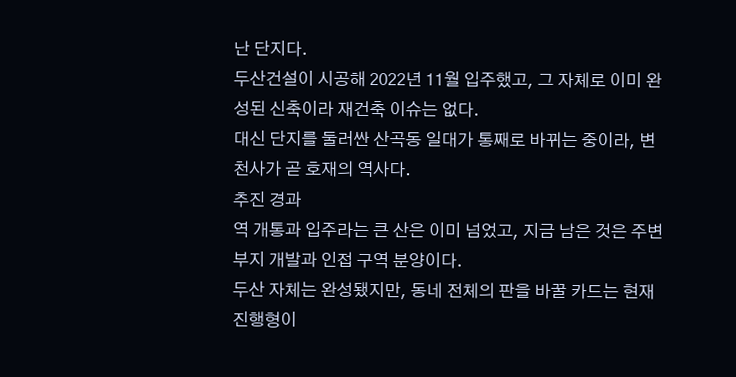난 단지다.
두산건설이 시공해 2022년 11월 입주했고, 그 자체로 이미 완성된 신축이라 재건축 이슈는 없다.
대신 단지를 둘러싼 산곡동 일대가 통째로 바뀌는 중이라, 변천사가 곧 호재의 역사다.
추진 경과
역 개통과 입주라는 큰 산은 이미 넘었고, 지금 남은 것은 주변 부지 개발과 인접 구역 분양이다.
두산 자체는 완성됐지만, 동네 전체의 판을 바꿀 카드는 현재진행형이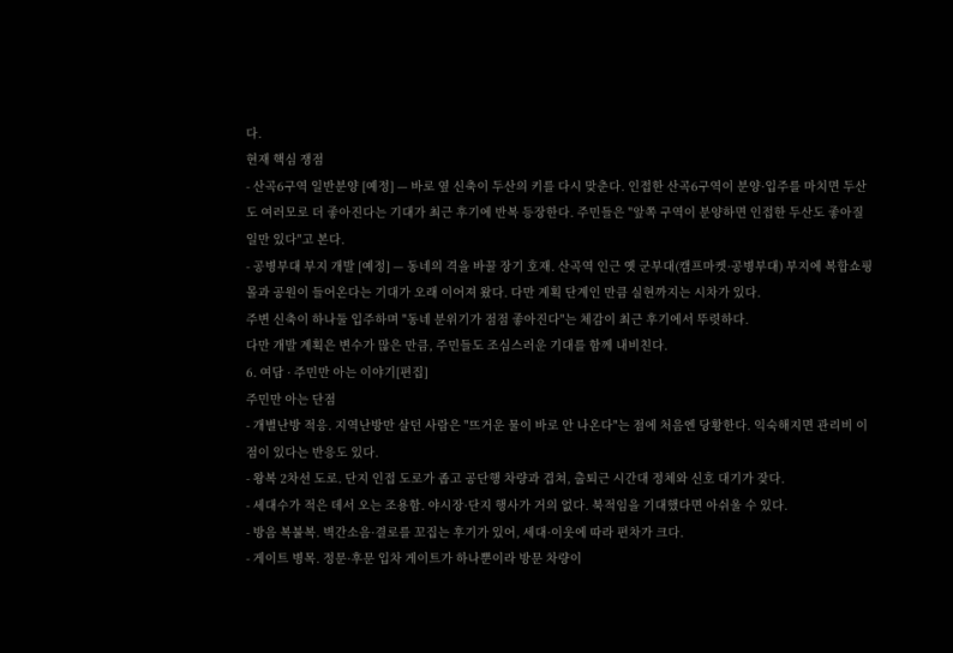다.
현재 핵심 쟁점
- 산곡6구역 일반분양 [예정] — 바로 옆 신축이 두산의 키를 다시 맞춘다. 인접한 산곡6구역이 분양·입주를 마치면 두산도 여러모로 더 좋아진다는 기대가 최근 후기에 반복 등장한다. 주민들은 "앞쪽 구역이 분양하면 인접한 두산도 좋아질 일만 있다"고 본다.
- 공병부대 부지 개발 [예정] — 동네의 격을 바꿀 장기 호재. 산곡역 인근 옛 군부대(캠프마켓·공병부대) 부지에 복합쇼핑몰과 공원이 들어온다는 기대가 오래 이어져 왔다. 다만 계획 단계인 만큼 실현까지는 시차가 있다.
주변 신축이 하나둘 입주하며 "동네 분위기가 점점 좋아진다"는 체감이 최근 후기에서 뚜렷하다.
다만 개발 계획은 변수가 많은 만큼, 주민들도 조심스러운 기대를 함께 내비친다.
6. 여담 · 주민만 아는 이야기[편집]
주민만 아는 단점
- 개별난방 적응. 지역난방만 살던 사람은 "뜨거운 물이 바로 안 나온다"는 점에 처음엔 당황한다. 익숙해지면 관리비 이점이 있다는 반응도 있다.
- 왕복 2차선 도로. 단지 인접 도로가 좁고 공단행 차량과 겹쳐, 출퇴근 시간대 정체와 신호 대기가 잦다.
- 세대수가 적은 데서 오는 조용함. 야시장·단지 행사가 거의 없다. 북적임을 기대했다면 아쉬울 수 있다.
- 방음 복불복. 벽간소음·결로를 꼬집는 후기가 있어, 세대·이웃에 따라 편차가 크다.
- 게이트 병목. 정문·후문 입차 게이트가 하나뿐이라 방문 차량이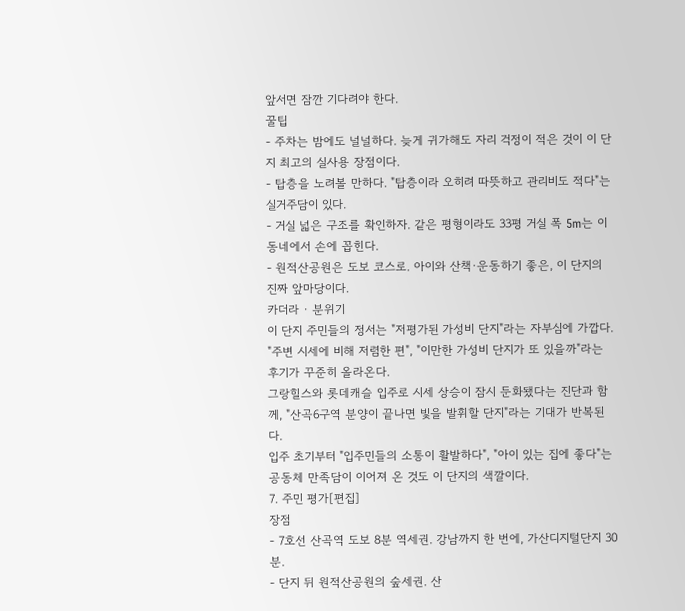앞서면 잠깐 기다려야 한다.
꿀팁
- 주차는 밤에도 널널하다. 늦게 귀가해도 자리 걱정이 적은 것이 이 단지 최고의 실사용 장점이다.
- 탑층을 노려볼 만하다. "탑층이라 오히려 따뜻하고 관리비도 적다"는 실거주담이 있다.
- 거실 넓은 구조를 확인하자. 같은 평형이라도 33평 거실 폭 5m는 이 동네에서 손에 꼽힌다.
- 원적산공원은 도보 코스로. 아이와 산책·운동하기 좋은, 이 단지의 진짜 앞마당이다.
카더라 · 분위기
이 단지 주민들의 정서는 "저평가된 가성비 단지"라는 자부심에 가깝다.
"주변 시세에 비해 저렴한 편", "이만한 가성비 단지가 또 있을까"라는 후기가 꾸준히 올라온다.
그랑힐스와 롯데캐슬 입주로 시세 상승이 잠시 둔화됐다는 진단과 함께, "산곡6구역 분양이 끝나면 빛을 발휘할 단지"라는 기대가 반복된다.
입주 초기부터 "입주민들의 소통이 활발하다", "아이 있는 집에 좋다"는 공동체 만족담이 이어져 온 것도 이 단지의 색깔이다.
7. 주민 평가[편집]
장점
- 7호선 산곡역 도보 8분 역세권. 강남까지 한 번에, 가산디지털단지 30분.
- 단지 뒤 원적산공원의 숲세권. 산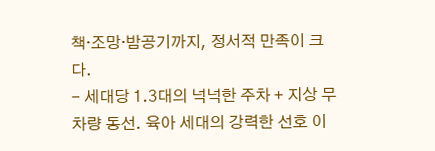책·조망·밤공기까지, 정서적 만족이 크다.
- 세대당 1.3대의 넉넉한 주차 + 지상 무차량 동선. 육아 세대의 강력한 선호 이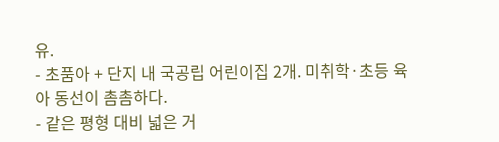유.
- 초품아 + 단지 내 국공립 어린이집 2개. 미취학·초등 육아 동선이 촘촘하다.
- 같은 평형 대비 넓은 거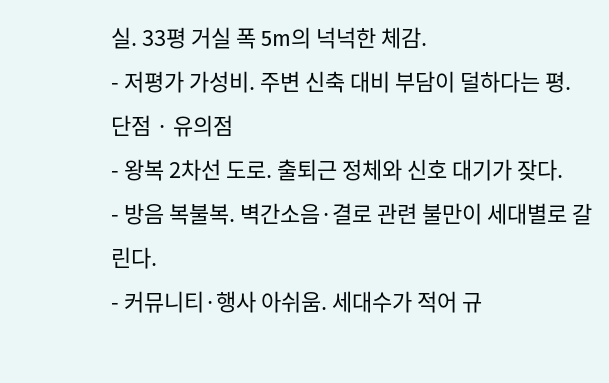실. 33평 거실 폭 5m의 넉넉한 체감.
- 저평가 가성비. 주변 신축 대비 부담이 덜하다는 평.
단점 · 유의점
- 왕복 2차선 도로. 출퇴근 정체와 신호 대기가 잦다.
- 방음 복불복. 벽간소음·결로 관련 불만이 세대별로 갈린다.
- 커뮤니티·행사 아쉬움. 세대수가 적어 규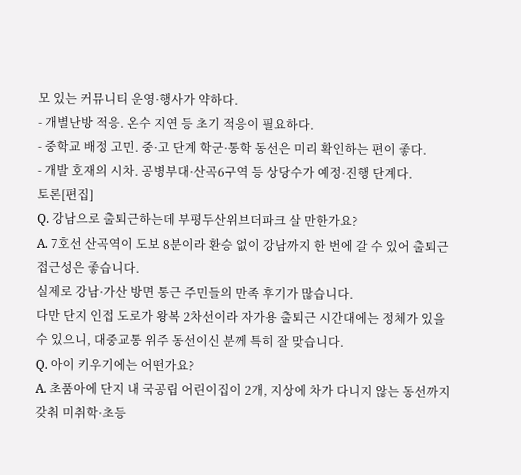모 있는 커뮤니티 운영·행사가 약하다.
- 개별난방 적응. 온수 지연 등 초기 적응이 필요하다.
- 중학교 배정 고민. 중·고 단계 학군·통학 동선은 미리 확인하는 편이 좋다.
- 개발 호재의 시차. 공병부대·산곡6구역 등 상당수가 예정·진행 단계다.
토론[편집]
Q. 강남으로 출퇴근하는데 부평두산위브더파크 살 만한가요?
A. 7호선 산곡역이 도보 8분이라 환승 없이 강남까지 한 번에 갈 수 있어 출퇴근 접근성은 좋습니다.
실제로 강남·가산 방면 통근 주민들의 만족 후기가 많습니다.
다만 단지 인접 도로가 왕복 2차선이라 자가용 출퇴근 시간대에는 정체가 있을 수 있으니, 대중교통 위주 동선이신 분께 특히 잘 맞습니다.
Q. 아이 키우기에는 어떤가요?
A. 초품아에 단지 내 국공립 어린이집이 2개, 지상에 차가 다니지 않는 동선까지 갖춰 미취학·초등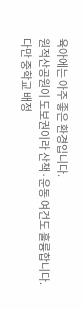육아에는 아주 좋은 환경입니다.
원적산공원이 도보권이라 산책·운동 여건도 훌륭합니다.
다만 중학교 배정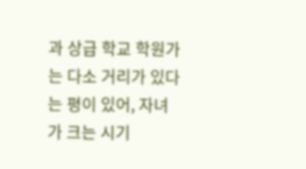과 상급 학교 학원가는 다소 거리가 있다는 평이 있어, 자녀가 크는 시기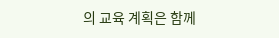의 교육 계획은 함께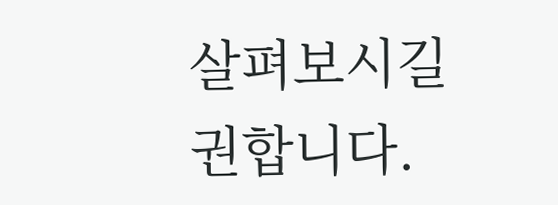살펴보시길 권합니다.